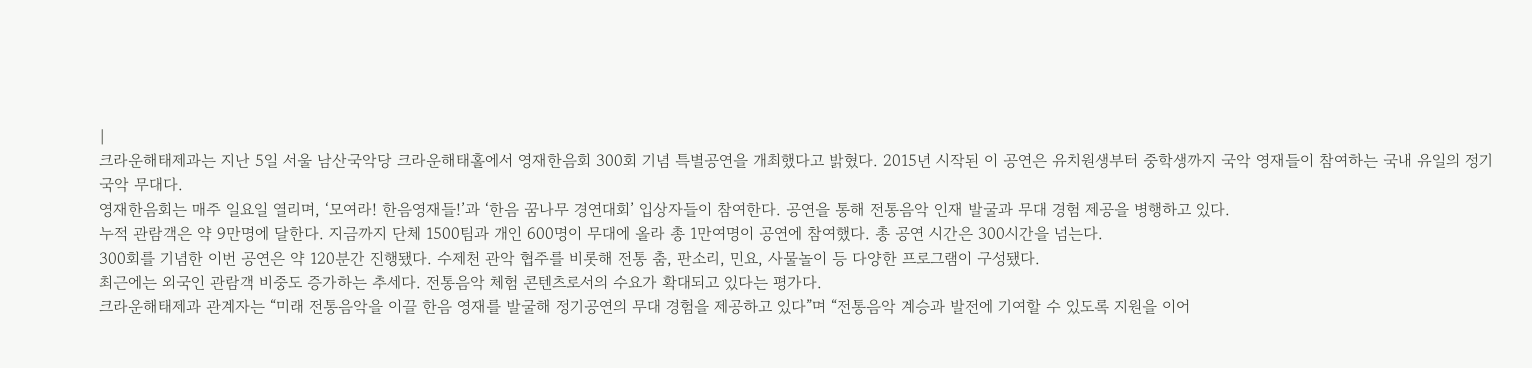|
크라운해태제과는 지난 5일 서울 남산국악당 크라운해태홀에서 영재한음회 300회 기념 특별공연을 개최했다고 밝혔다. 2015년 시작된 이 공연은 유치원생부터 중학생까지 국악 영재들이 참여하는 국내 유일의 정기 국악 무대다.
영재한음회는 매주 일요일 열리며, ‘모여라! 한음영재들!’과 ‘한음 꿈나무 경연대회’ 입상자들이 참여한다. 공연을 통해 전통음악 인재 발굴과 무대 경험 제공을 병행하고 있다.
누적 관람객은 약 9만명에 달한다. 지금까지 단체 1500팀과 개인 600명이 무대에 올라 총 1만여명이 공연에 참여했다. 총 공연 시간은 300시간을 넘는다.
300회를 기념한 이번 공연은 약 120분간 진행됐다. 수제천 관악 협주를 비롯해 전통 춤, 판소리, 민요, 사물놀이 등 다양한 프로그램이 구성됐다.
최근에는 외국인 관람객 비중도 증가하는 추세다. 전통음악 체험 콘텐츠로서의 수요가 확대되고 있다는 평가다.
크라운해태제과 관계자는 “미래 전통음악을 이끌 한음 영재를 발굴해 정기공연의 무대 경험을 제공하고 있다”며 “전통음악 계승과 발전에 기여할 수 있도록 지원을 이어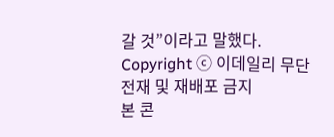갈 것”이라고 말했다.
Copyright ⓒ 이데일리 무단 전재 및 재배포 금지
본 콘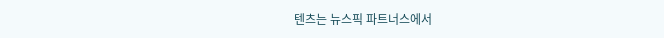텐츠는 뉴스픽 파트너스에서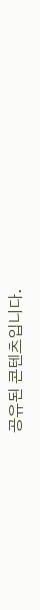공유된 콘텐츠입니다.